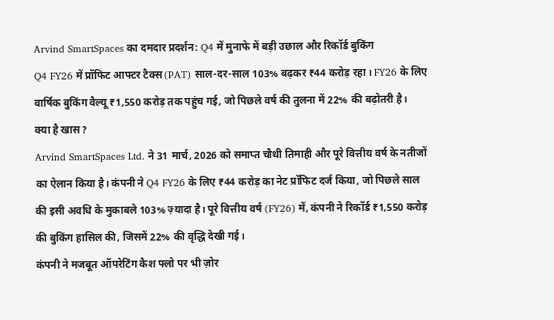Arvind SmartSpaces का दमदार प्रदर्शन: Q4 में मुनाफे में बड़ी उछाल और रिकॉर्ड बुकिंग
Q4 FY26 में प्रॉफिट आफ्टर टैक्स (PAT) साल-दर-साल 103% बढ़कर ₹44 करोड़ रहा। FY26 के लिए वार्षिक बुकिंग वैल्यू ₹1,550 करोड़ तक पहुंच गई, जो पिछले वर्ष की तुलना में 22% की बढ़ोतरी है।
क्या है खास?
Arvind SmartSpaces Ltd. ने 31 मार्च, 2026 को समाप्त चौथी तिमाही और पूरे वित्तीय वर्ष के नतीजों का ऐलान किया है। कंपनी ने Q4 FY26 के लिए ₹44 करोड़ का नेट प्रॉफिट दर्ज किया, जो पिछले साल की इसी अवधि के मुकाबले 103% ज़्यादा है। पूरे वित्तीय वर्ष (FY26) में, कंपनी ने रिकॉर्ड ₹1,550 करोड़ की बुकिंग हासिल की, जिसमें 22% की वृद्धि देखी गई।
कंपनी ने मजबूत ऑपरेटिंग कैश फ्लो पर भी ज़ोर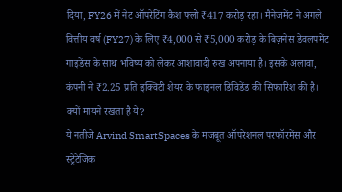दिया, FY26 में नेट ऑपरेटिंग कैश फ्लो ₹417 करोड़ रहा। मैनेजमेंट ने अगले वित्तीय वर्ष (FY27) के लिए ₹4,000 से ₹5,000 करोड़ के बिज़नेस डेवलपमेंट गाइडेंस के साथ भविष्य को लेकर आशावादी रुख अपनाया है। इसके अलावा, कंपनी ने ₹2.25 प्रति इक्विटी शेयर के फाइनल डिविडेंड की सिफारिश की है।
क्यों मायने रखता है ये?
ये नतीजे Arvind SmartSpaces के मजबूत ऑपरेशनल परफॉरमेंस और स्ट्रेटेजिक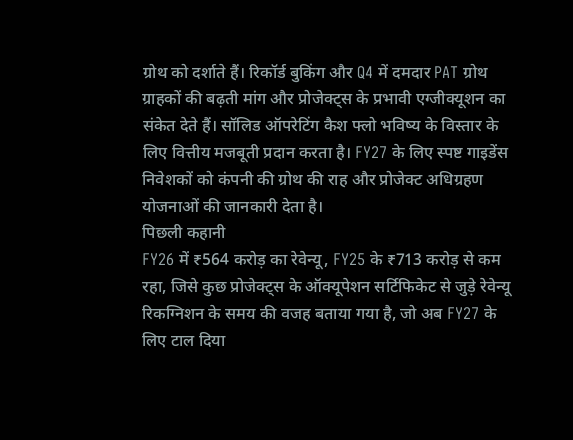ग्रोथ को दर्शाते हैं। रिकॉर्ड बुकिंग और Q4 में दमदार PAT ग्रोथ ग्राहकों की बढ़ती मांग और प्रोजेक्ट्स के प्रभावी एग्जीक्यूशन का संकेत देते हैं। सॉलिड ऑपरेटिंग कैश फ्लो भविष्य के विस्तार के लिए वित्तीय मजबूती प्रदान करता है। FY27 के लिए स्पष्ट गाइडेंस निवेशकों को कंपनी की ग्रोथ की राह और प्रोजेक्ट अधिग्रहण योजनाओं की जानकारी देता है।
पिछली कहानी
FY26 में ₹564 करोड़ का रेवेन्यू, FY25 के ₹713 करोड़ से कम रहा, जिसे कुछ प्रोजेक्ट्स के ऑक्यूपेशन सर्टिफिकेट से जुड़े रेवेन्यू रिकग्निशन के समय की वजह बताया गया है, जो अब FY27 के लिए टाल दिया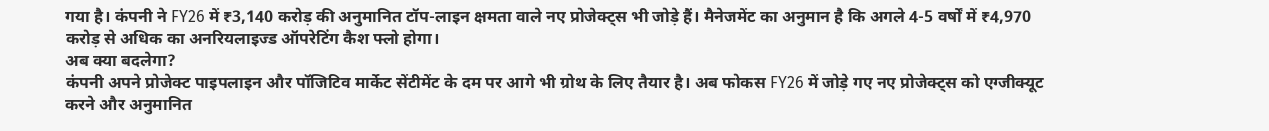गया है। कंपनी ने FY26 में ₹3,140 करोड़ की अनुमानित टॉप-लाइन क्षमता वाले नए प्रोजेक्ट्स भी जोड़े हैं। मैनेजमेंट का अनुमान है कि अगले 4-5 वर्षों में ₹4,970 करोड़ से अधिक का अनरियलाइज्ड ऑपरेटिंग कैश फ्लो होगा।
अब क्या बदलेगा?
कंपनी अपने प्रोजेक्ट पाइपलाइन और पॉजिटिव मार्केट सेंटीमेंट के दम पर आगे भी ग्रोथ के लिए तैयार है। अब फोकस FY26 में जोड़े गए नए प्रोजेक्ट्स को एग्जीक्यूट करने और अनुमानित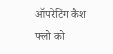ऑपरेटिंग कैश फ्लो को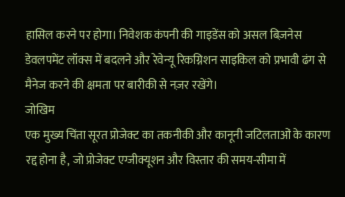हासिल करने पर होगा। निवेशक कंपनी की गाइडेंस को असल बिज़नेस डेवलपमेंट लॉक्स में बदलने और रेवेन्यू रिकग्निशन साइकिल को प्रभावी ढंग से मैनेज करने की क्षमता पर बारीकी से नज़र रखेंगे।
जोखिम
एक मुख्य चिंता सूरत प्रोजेक्ट का तकनीकी और कानूनी जटिलताओं के कारण रद्द होना है, जो प्रोजेक्ट एग्जीक्यूशन और विस्तार की समय-सीमा में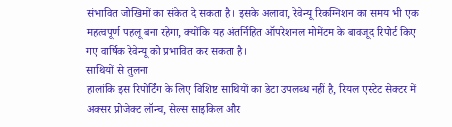संभावित जोखिमों का संकेत दे सकता है। इसके अलावा, रेवेन्यू रिकग्निशन का समय भी एक महत्वपूर्ण पहलू बना रहेगा, क्योंकि यह अंतर्निहित ऑपरेशनल मोमेंटम के बावजूद रिपोर्ट किए गए वार्षिक रेवेन्यू को प्रभावित कर सकता है।
साथियों से तुलना
हालांकि इस रिपोर्टिंग के लिए विशिष्ट साथियों का डेटा उपलब्ध नहीं है, रियल एस्टेट सेक्टर में अक्सर प्रोजेक्ट लॉन्च, सेल्स साइकिल और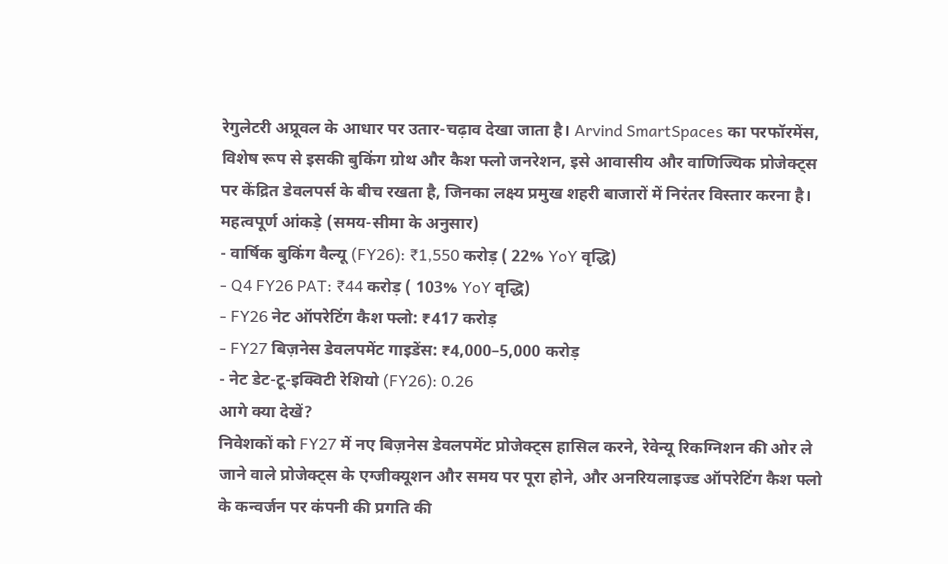रेगुलेटरी अप्रूवल के आधार पर उतार-चढ़ाव देखा जाता है। Arvind SmartSpaces का परफॉरमेंस, विशेष रूप से इसकी बुकिंग ग्रोथ और कैश फ्लो जनरेशन, इसे आवासीय और वाणिज्यिक प्रोजेक्ट्स पर केंद्रित डेवलपर्स के बीच रखता है, जिनका लक्ष्य प्रमुख शहरी बाजारों में निरंतर विस्तार करना है।
महत्वपूर्ण आंकड़े (समय-सीमा के अनुसार)
- वार्षिक बुकिंग वैल्यू (FY26): ₹1,550 करोड़ ( 22% YoY वृद्धि)
- Q4 FY26 PAT: ₹44 करोड़ ( 103% YoY वृद्धि)
- FY26 नेट ऑपरेटिंग कैश फ्लो: ₹417 करोड़
- FY27 बिज़नेस डेवलपमेंट गाइडेंस: ₹4,000–5,000 करोड़
- नेट डेट-टू-इक्विटी रेशियो (FY26): 0.26
आगे क्या देखें?
निवेशकों को FY27 में नए बिज़नेस डेवलपमेंट प्रोजेक्ट्स हासिल करने, रेवेन्यू रिकग्निशन की ओर ले जाने वाले प्रोजेक्ट्स के एग्जीक्यूशन और समय पर पूरा होने, और अनरियलाइज्ड ऑपरेटिंग कैश फ्लो के कन्वर्जन पर कंपनी की प्रगति की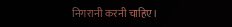निगरानी करनी चाहिए।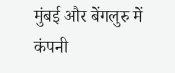मुंबई और बेंगलुरु में कंपनी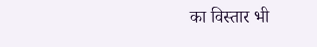का विस्तार भी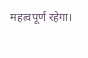महत्वपूर्ण रहेगा।